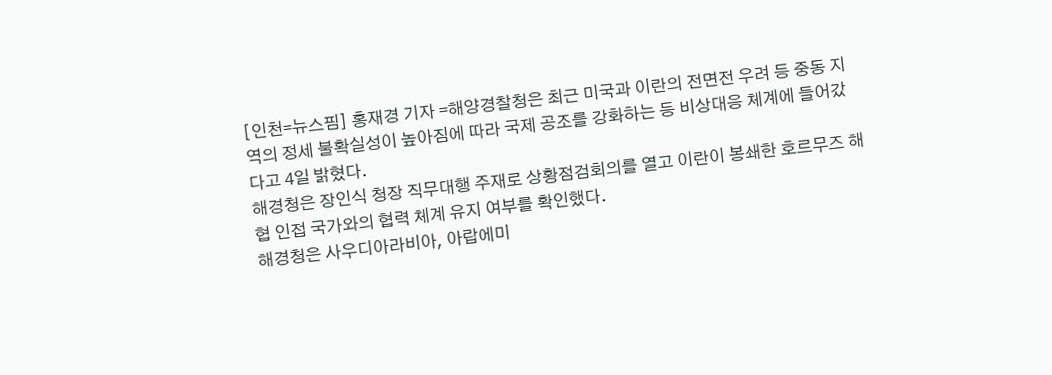[인천=뉴스핌] 홍재경 기자 =해양경찰청은 최근 미국과 이란의 전면전 우려 등 중동 지역의 정세 불확실성이 높아짐에 따라 국제 공조를 강화하는 등 비상대응 체계에 들어갔다고 4일 밝혔다.
해경청은 장인식 청장 직무대행 주재로 상황점검회의를 열고 이란이 봉쇄한 호르무즈 해협 인접 국가와의 협력 체계 유지 여부를 확인했다.
해경청은 사우디아라비아, 아랍에미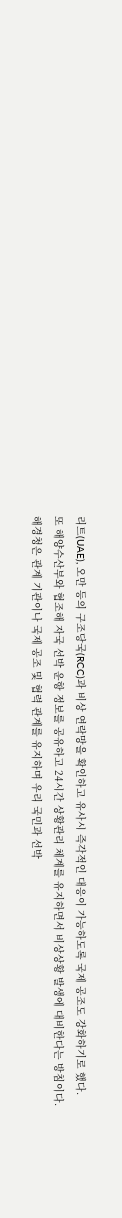리트(UAE), 오만 등의 구조당국(RCC)과 비상 연락망을 확인하고 유사시 즉각적인 대응이 가능하도록 국제 공조도 강화하기로 했다.
또 해양수산부와 협조해 자국 선박 운항 정보를 공유하고 24시간 상황관리 체계를 유지하면서 비상상황 발생에 대비한다는 방침이다.
해경청은 관계 기관이나 국제 공조 및 협력 관계를 유지하며 우리 국민과 선박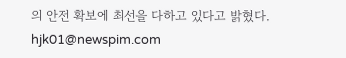의 안전 확보에 최선을 다하고 있다고 밝혔다.
hjk01@newspim.com